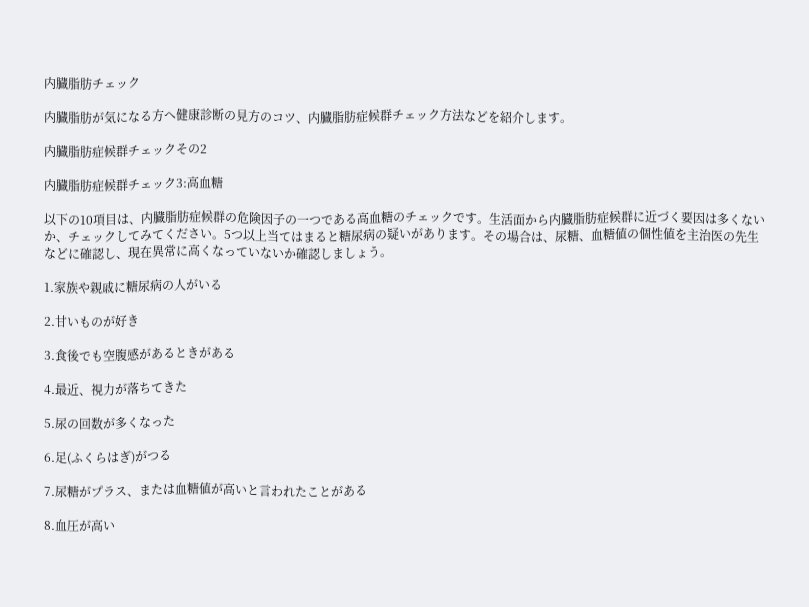内臓脂肪チェック

内臓脂肪が気になる方へ健康診断の見方のコツ、内臓脂肪症候群チェック方法などを紹介します。

内臓脂肪症候群チェックその2

内臓脂肪症候群チェック3:高血糖

以下の10項目は、内臓脂肪症候群の危険因子の一つである高血糖のチェックです。生活面から内臓脂肪症候群に近づく要因は多くないか、チェックしてみてください。5つ以上当てはまると糖尿病の疑いがあります。その場合は、尿糖、血糖値の個性値を主治医の先生などに確認し、現在異常に高くなっていないか確認しましょう。

1.家族や親戚に糖尿病の人がいる

2.甘いものが好き

3.食後でも空腹感があるときがある

4.最近、視力が落ちてきた

5.尿の回数が多くなった

6.足(ふくらはぎ)がつる

7.尿糖がプラス、または血糖値が高いと言われたことがある

8.血圧が高い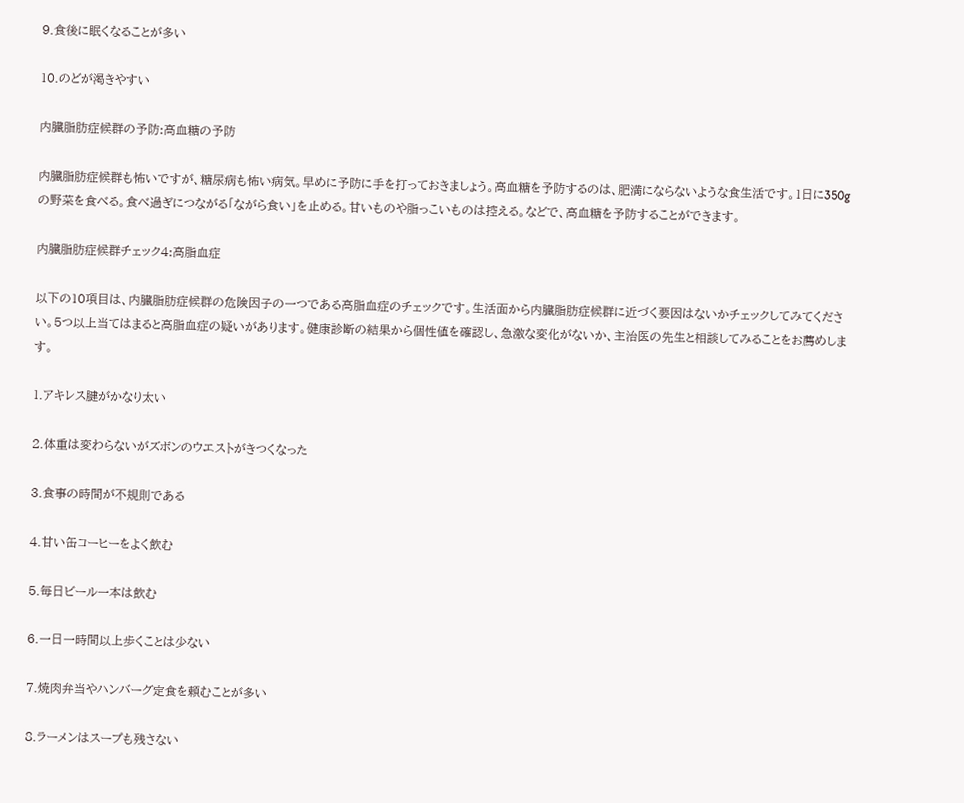9.食後に眠くなることが多い

10.のどが渇きやすい

内臓脂肪症候群の予防:高血糖の予防

内臓脂肪症候群も怖いですが、糖尿病も怖い病気。早めに予防に手を打っておきましょう。高血糖を予防するのは、肥満にならないような食生活です。1日に350gの野菜を食べる。食べ過ぎにつながる「ながら食い」を止める。甘いものや脂っこいものは控える。などで、高血糖を予防することができます。

内臓脂肪症候群チェック4:高脂血症

以下の10項目は、内臓脂肪症候群の危険因子の一つである高脂血症のチェックです。生活面から内臓脂肪症候群に近づく要因はないかチェックしてみてください。5つ以上当てはまると高脂血症の疑いがあります。健康診断の結果から個性値を確認し、急激な変化がないか、主治医の先生と相談してみることをお薦めします。

1.アキレス腱がかなり太い

2.体重は変わらないがズボンのウエストがきつくなった

3.食事の時間が不規則である

4.甘い缶コーヒーをよく飲む

5.毎日ビール一本は飲む

6.一日一時間以上歩くことは少ない

7.焼肉弁当やハンバーグ定食を頼むことが多い

8.ラーメンはスープも残さない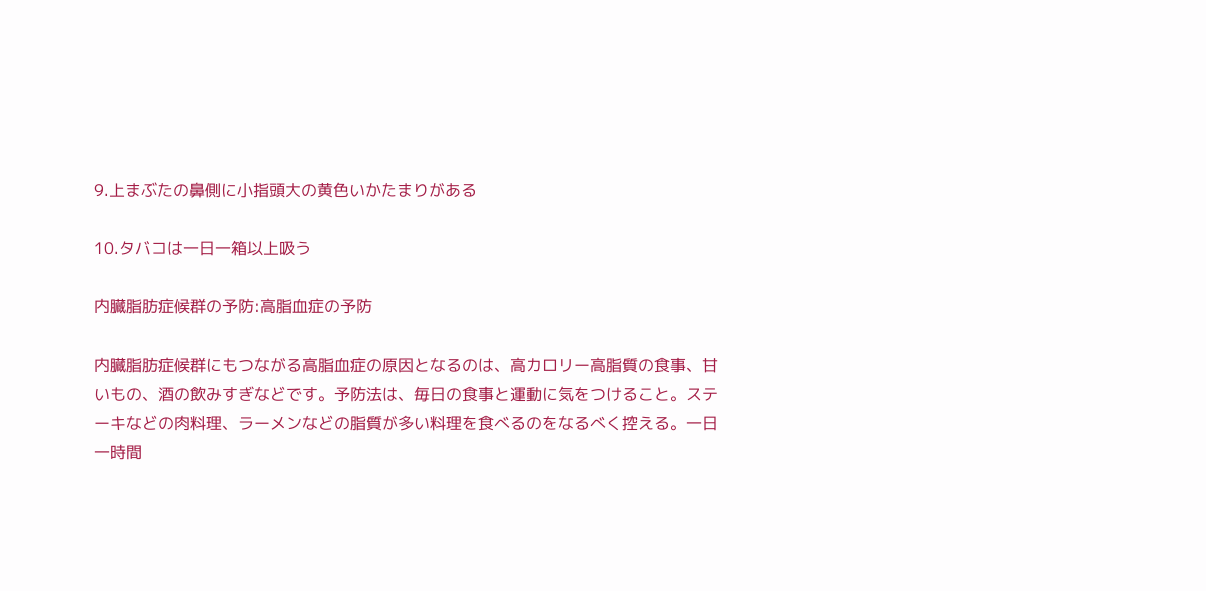9.上まぶたの鼻側に小指頭大の黄色いかたまりがある

10.タバコは一日一箱以上吸う

内臓脂肪症候群の予防:高脂血症の予防

内臓脂肪症候群にもつながる高脂血症の原因となるのは、高カロリー高脂質の食事、甘いもの、酒の飲みすぎなどです。予防法は、毎日の食事と運動に気をつけること。ステーキなどの肉料理、ラーメンなどの脂質が多い料理を食べるのをなるべく控える。一日一時間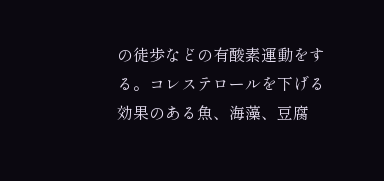の徒歩などの有酸素運動をする。コレステロールを下げる効果のある魚、海藻、豆腐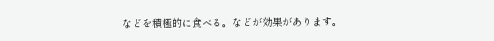などを積極的に食べる。などが効果があります。